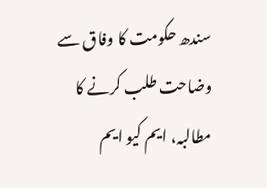سندھ حکومت کا وفاق سے وضاحت طلب کرنے کا مطالبہ، ایم کیو ایم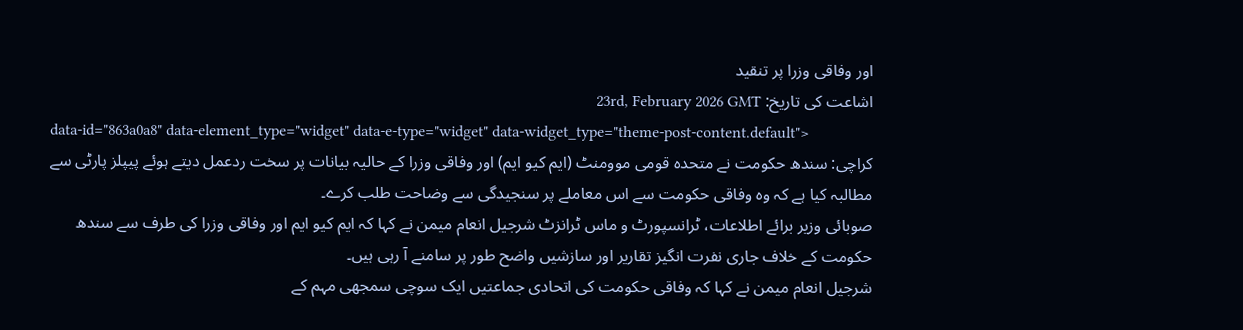اور وفاقی وزرا پر تنقید
اشاعت کی تاریخ: 23rd, February 2026 GMT
data-id="863a0a8" data-element_type="widget" data-e-type="widget" data-widget_type="theme-post-content.default">
کراچی: سندھ حکومت نے متحدہ قومی موومنٹ (ایم کیو ایم) اور وفاقی وزرا کے حالیہ بیانات پر سخت ردعمل دیتے ہوئے پیپلز پارٹی سے مطالبہ کیا ہے کہ وہ وفاقی حکومت سے اس معاملے پر سنجیدگی سے وضاحت طلب کرے۔
صوبائی وزیر برائے اطلاعات، ٹرانسپورٹ و ماس ٹرانزٹ شرجیل انعام میمن نے کہا کہ ایم کیو ایم اور وفاقی وزرا کی طرف سے سندھ حکومت کے خلاف جاری نفرت انگیز تقاریر اور سازشیں واضح طور پر سامنے آ رہی ہیں۔
شرجیل انعام میمن نے کہا کہ وفاقی حکومت کی اتحادی جماعتیں ایک سوچی سمجھی مہم کے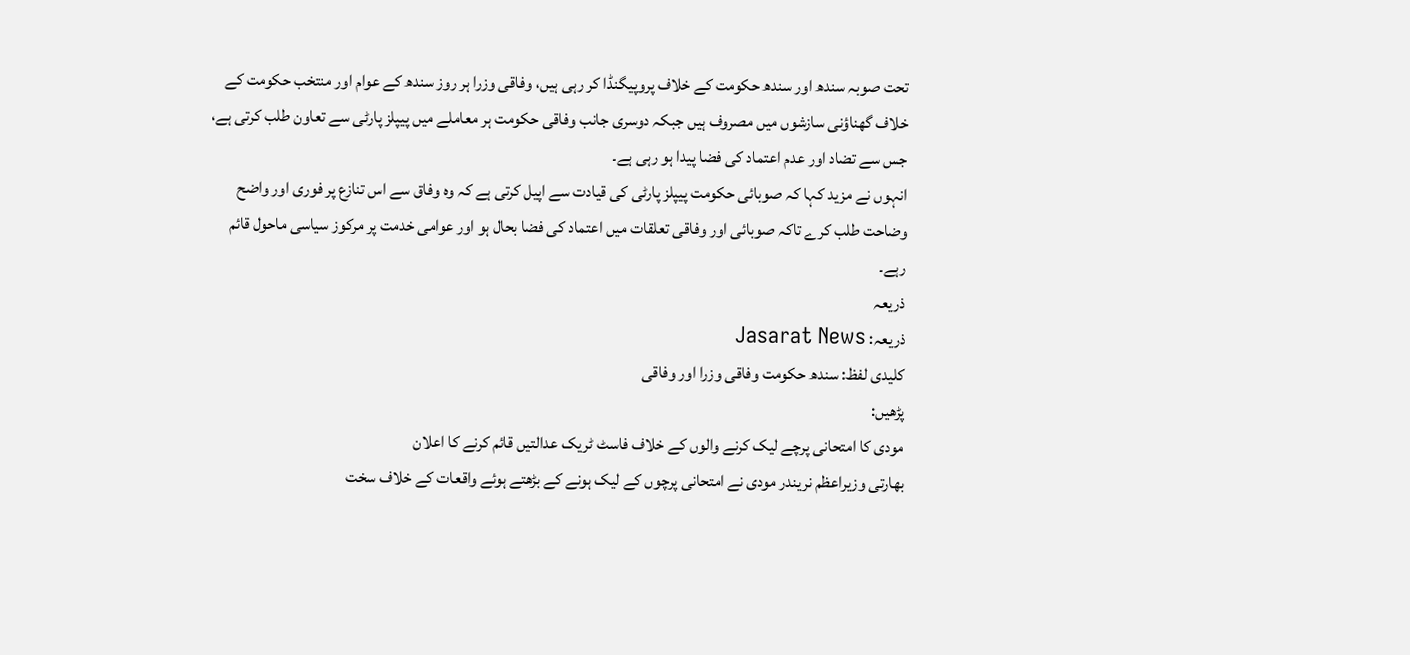تحت صوبہ سندھ اور سندھ حکومت کے خلاف پروپیگنڈا کر رہی ہیں، وفاقی وزرا ہر روز سندھ کے عوام اور منتخب حکومت کے خلاف گھناؤنی سازشوں میں مصروف ہیں جبکہ دوسری جانب وفاقی حکومت ہر معاملے میں پیپلز پارٹی سے تعاون طلب کرتی ہے، جس سے تضاد اور عدم اعتماد کی فضا پیدا ہو رہی ہے۔
انہوں نے مزید کہا کہ صوبائی حکومت پیپلز پارٹی کی قیادت سے اپیل کرتی ہے کہ وہ وفاق سے اس تنازع پر فوری اور واضح وضاحت طلب کرے تاکہ صوبائی اور وفاقی تعلقات میں اعتماد کی فضا بحال ہو اور عوامی خدمت پر مرکوز سیاسی ماحول قائم رہے۔
ذریعہ
ذریعہ: Jasarat News
کلیدی لفظ: سندھ حکومت وفاقی وزرا اور وفاقی
پڑھیں:
مودی کا امتحانی پرچے لیک کرنے والوں کے خلاف فاسٹ ٹریک عدالتیں قائم کرنے کا اعلان
بھارتی وزیراعظم نریندر مودی نے امتحانی پرچوں کے لیک ہونے کے بڑھتے ہوئے واقعات کے خلاف سخت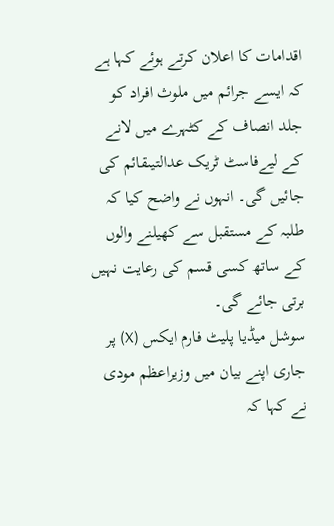اقدامات کا اعلان کرتے ہوئے کہا ہے کہ ایسے جرائم میں ملوث افراد کو جلد انصاف کے کٹہرے میں لانے کے لیےفاسٹ ٹریک عدالتیںقائم کی جائیں گی۔ انہوں نے واضح کیا کہ طلبہ کے مستقبل سے کھیلنے والوں کے ساتھ کسی قسم کی رعایت نہیں برتی جائے گی۔
سوشل میڈیا پلیٹ فارم ایکس (X) پر جاری اپنے بیان میں وزیراعظم مودی نے کہا کہ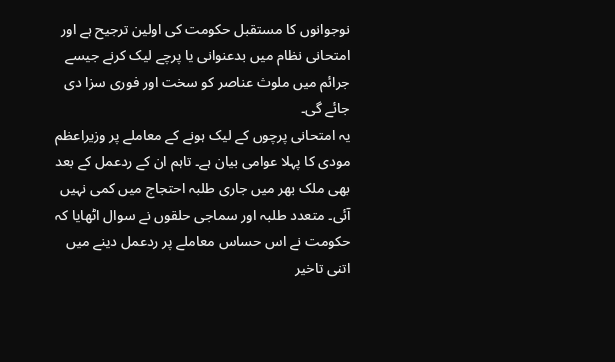نوجوانوں کا مستقبل حکومت کی اولین ترجیح ہے اور امتحانی نظام میں بدعنوانی یا پرچے لیک کرنے جیسے جرائم میں ملوث عناصر کو سخت اور فوری سزا دی جائے گی۔
یہ امتحانی پرچوں کے لیک ہونے کے معاملے پر وزیراعظم مودی کا پہلا عوامی بیان ہے۔ تاہم ان کے ردعمل کے بعد بھی ملک بھر میں جاری طلبہ احتجاج میں کمی نہیں آئی۔ متعدد طلبہ اور سماجی حلقوں نے سوال اٹھایا کہ حکومت نے اس حساس معاملے پر ردعمل دینے میں اتنی تاخیر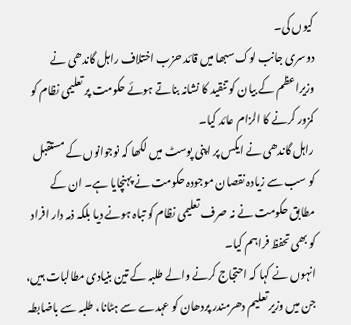کیوں کی۔
دوسری جانب لوک سبھا میں قائد حزب اختلاف راہل گاندھی نے وزیراعظم کے بیان کو تنقید کا نشانہ بناتے ہوئے حکومت پر تعلیمی نظام کو کمزور کرنے کا الزام عائد کیا۔
راہل گاندھی نے ایکس پر اپنی پوسٹ میں لکھا کہ نوجوانوں کے مستقبل کو سب سے زیادہ نقصان موجودہ حکومت نے پہنچایا ہے۔ ان کے مطابق حکومت نے نہ صرف تعلیمی نظام کو تباہ ہونے دیا بلکہ ذمہ دار افراد کو بھی تحفظ فراہم کیا۔
انہوں نے کہا کہ احتجاج کرنے والے طلبہ کے تین بنیادی مطالبات ہیں، جن میں وزیر تعلیم دھرمندر پردھان کو عہدے سے ہٹانا، طلبہ سے باضابطہ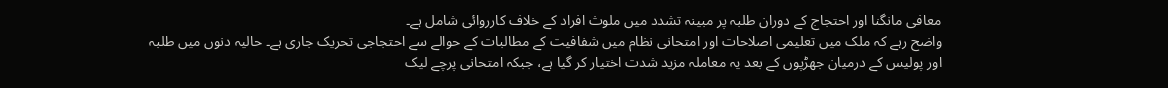معافی مانگنا اور احتجاج کے دوران طلبہ پر مبینہ تشدد میں ملوث افراد کے خلاف کارروائی شامل ہے۔
واضح رہے کہ ملک میں تعلیمی اصلاحات اور امتحانی نظام میں شفافیت کے مطالبات کے حوالے سے احتجاجی تحریک جاری ہے۔ حالیہ دنوں میں طلبہ اور پولیس کے درمیان جھڑپوں کے بعد یہ معاملہ مزید شدت اختیار کر گیا ہے، جبکہ امتحانی پرچے لیک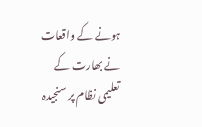ہونے کے واقعات نے بھارت کے تعلیمی نظام پر سنجیدہ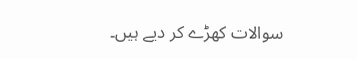سوالات کھڑے کر دیے ہیں۔